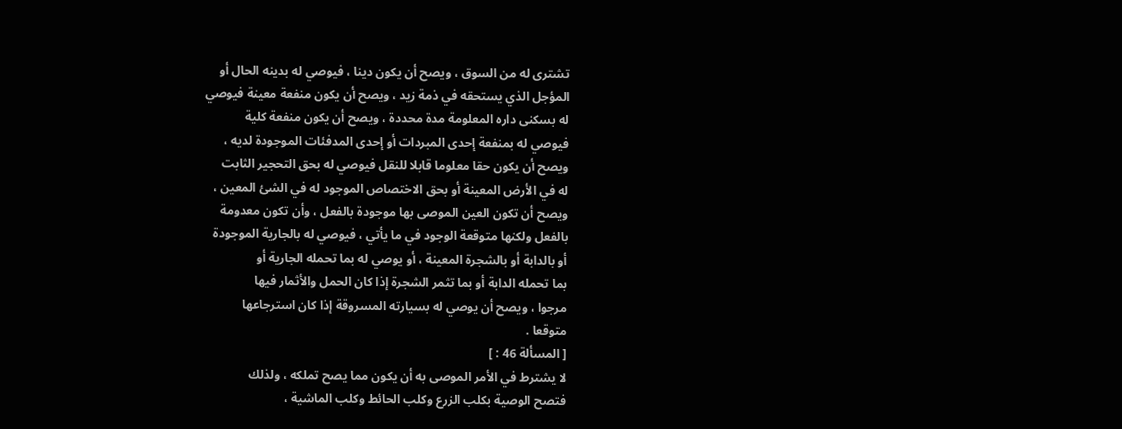تشترى له من السوق ، ويصح أن يكون دينا ، فيوصي له بدينه الحال أو
المؤجل الذي يستحقه في ذمة زيد ، ويصح أن يكون منفعة معينة فيوصي
له بسكنى داره المعلومة مدة محددة ، ويصح أن يكون منفعة كلية
فيوصي له بمنفعة إحدى المبردات أو إحدى المدفئات الموجودة لديه ،
ويصح أن يكون حقا معلوما قابلا للنقل فيوصي له بحق التحجير الثابت
له في الأرض المعينة أو بحق الاختصاص الموجود له في الشئ المعين ،
ويصح أن تكون العين الموصى بها موجودة بالفعل ، وأن تكون معدومة
بالفعل ولكنها متوقعة الوجود في ما يأتي ، فيوصي له بالجارية الموجودة
أو بالدابة أو بالشجرة المعينة ، أو يوصي له بما تحمله الجارية أو
بما تحمله الدابة أو بما تثمر الشجرة إذا كان الحمل والأثمار فيها
مرجوا ، ويصح أن يوصي له بسيارته المسروقة إذا كان استرجاعها
متوقعا .
[ المسألة 46 : ]
لا يشترط في الأمر الموصى به أن يكون مما يصح تملكه ، ولذلك
فتصح الوصية بكلب الزرع وكلب الحائط وكلب الماشية ،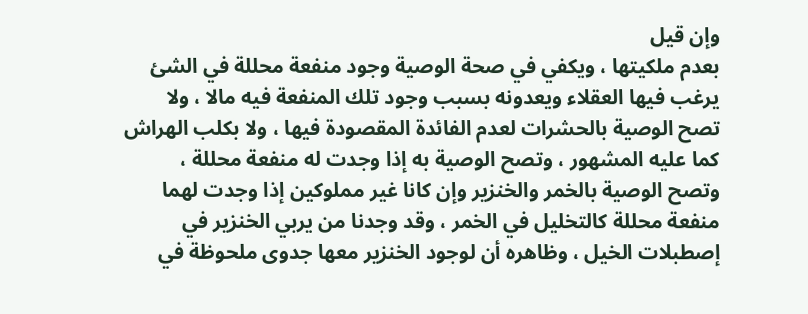وإن قيل
بعدم ملكيتها ، ويكفي في صحة الوصية وجود منفعة محللة في الشئ
يرغب فيها العقلاء ويعدونه بسبب وجود تلك المنفعة فيه مالا ، ولا
تصح الوصية بالحشرات لعدم الفائدة المقصودة فيها ، ولا بكلب الهراش
كما عليه المشهور ، وتصح الوصية به إذا وجدت له منفعة محللة ،
وتصح الوصية بالخمر والخنزير وإن كانا غير مملوكين إذا وجدت لهما
منفعة محللة كالتخليل في الخمر ، وقد وجدنا من يربي الخنزير في
إصطبلات الخيل ، وظاهره أن لوجود الخنزير معها جدوى ملحوظة في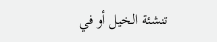تنشئة الخيل أو في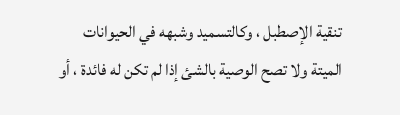تنقية الإصطبل ، وكالتسميد وشبهه في الحيوانات
الميتة ولا تصح الوصية بالشئ إذا لم تكن له فائدة ، أو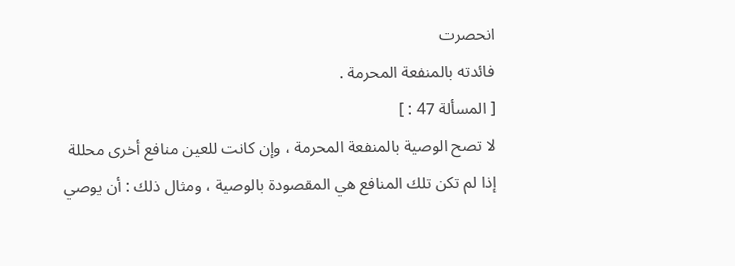انحصرت
فائدته بالمنفعة المحرمة .
[ المسألة 47 : ]
لا تصح الوصية بالمنفعة المحرمة ، وإن كانت للعين منافع أخرى محللة
إذا لم تكن تلك المنافع هي المقصودة بالوصية ، ومثال ذلك : أن يوصي